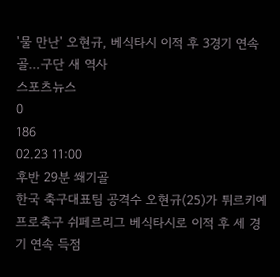'물 만난' 오현규, 베식타시 이적 후 3경기 연속 골…구단 새 역사
스포츠뉴스
0
186
02.23 11:00
후반 29분 쐐기골
한국 축구대표팀 공격수 오현규(25)가 튀르키예 프로축구 쉬페르리그 베식타시로 이적 후 세 경기 연속 득점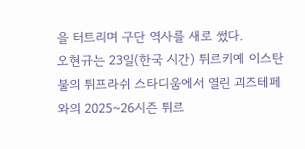을 터트리며 구단 역사를 새로 썼다.
오현규는 23일(한국 시간) 튀르키예 이스탄불의 튀프라쉬 스타디움에서 열린 괴즈테페와의 2025~26시즌 튀르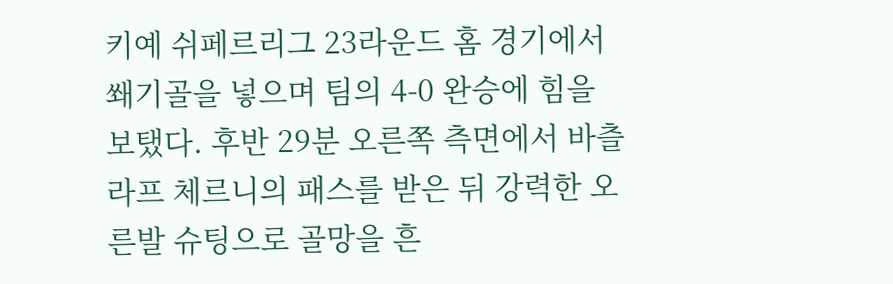키예 쉬페르리그 23라운드 홈 경기에서 쐐기골을 넣으며 팀의 4-0 완승에 힘을 보탰다. 후반 29분 오른쪽 측면에서 바츨라프 체르니의 패스를 받은 뒤 강력한 오른발 슈팅으로 골망을 흔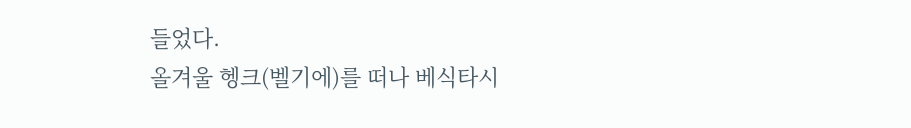들었다.
올겨울 헹크(벨기에)를 떠나 베식타시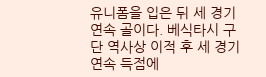유니폼을 입은 뒤 세 경기 연속 골이다. 베식타시 구단 역사상 이적 후 세 경기 연속 득점에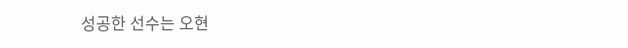성공한 선수는 오현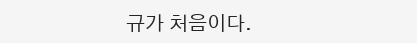규가 처음이다.